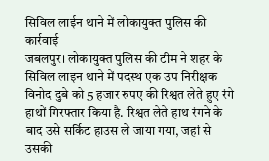सिविल लाईन थाने में लोकायुक्त पुलिस की कार्रवाई
जबलपुर। लोकायुक्त पुलिस की टीम ने शहर के सिविल लाइन थाने में पदस्थ एक उप निरीक्षक विनोद दुबे को 5 हजार रुपए की रिश्वत लेते हुए रंगे हाथों गिरफ्तार किया है. रिश्वत लेते हाथ रंगने के बाद उसे सर्किट हाउस ले जाया गया, जहां से उसकी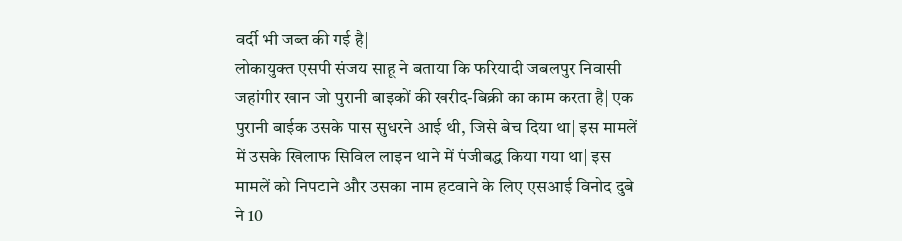वर्दी भी जब्त की गई है|
लोकायुक्त एसपी संजय साहू ने बताया कि फरियादी जबलपुर निवासी जहांगीर खान जो पुरानी बाइकों की खरीद-बिक्री का काम करता है| एक पुरानी बाईक उसके पास सुधरने आई थी, जिसे बेच दिया था| इस मामलें में उसके खिलाफ सिविल लाइन थाने में पंजीबद्ध किया गया था| इस मामलें को निपटाने और उसका नाम हटवाने के लिए एसआई विनोद दुबे ने 10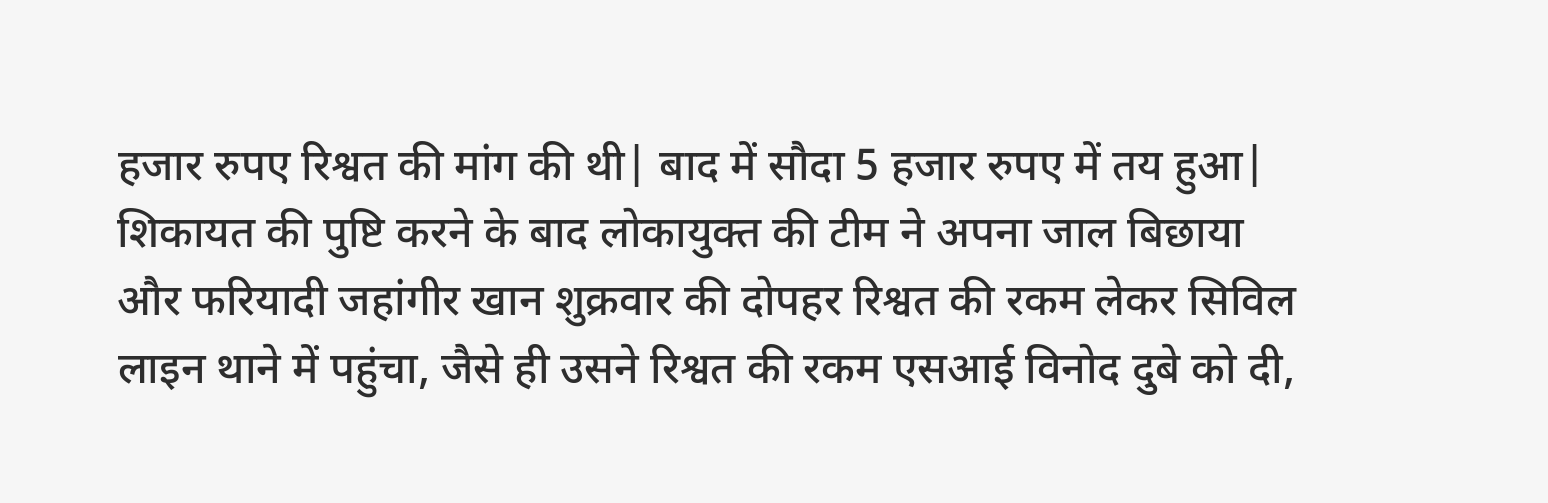हजार रुपए रिश्वत की मांग की थी| बाद में सौदा 5 हजार रुपए में तय हुआ| शिकायत की पुष्टि करने के बाद लोकायुक्त की टीम ने अपना जाल बिछाया और फरियादी जहांगीर खान शुक्रवार की दोपहर रिश्वत की रकम लेकर सिविल लाइन थाने में पहुंचा, जैसे ही उसने रिश्वत की रकम एसआई विनोद दुबे को दी,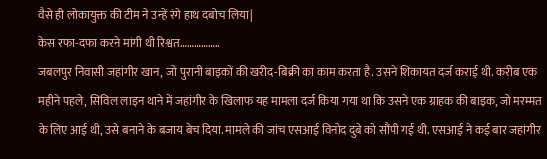वैसे ही लोकायुक्त की टीम ने उन्हें रंगे हाथ दबोच लिया|
केस रफा-दफा करने मांगी थी रिश्वत……………..
जबलपुर निवासी जहांगीर खान, जो पुरानी बाइकों की खरीद-बिक्री का काम करता है. उसने शिकायत दर्ज कराई थी. करीब एक महीने पहले, सिविल लाइन थाने में जहांगीर के खिलाफ यह मामला दर्ज किया गया था कि उसने एक ग्राहक की बाइक, जो मरम्मत के लिए आई थी, उसे बनाने के बजाय बेच दिया. मामले की जांच एसआई विनोद दुबे को सौंपी गई थी. एसआई ने कई बार जहांगीर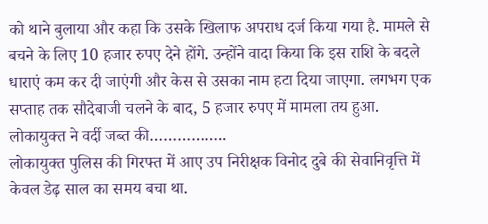को थाने बुलाया और कहा कि उसके खिलाफ अपराध दर्ज किया गया है. मामले से बचने के लिए 10 हजार रुपए देने होंगे. उन्होंने वादा किया कि इस राशि के बदले धाराएं कम कर दी जाएंगी और केस से उसका नाम हटा दिया जाएगा. लगभग एक सप्ताह तक सौदेबाजी चलने के बाद, 5 हजार रुपए में मामला तय हुआ.
लोकायुक्त ने वर्दी जब्त की……………..
लोकायुक्त पुलिस की गिरफ्त में आए उप निरीक्षक विनोद दुबे की सेवानिवृत्ति में केवल डेढ़ साल का समय बचा था.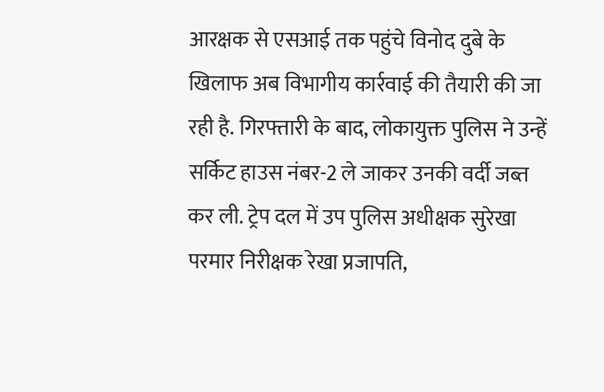आरक्षक से एसआई तक पहुंचे विनोद दुबे के खिलाफ अब विभागीय कार्रवाई की तैयारी की जा रही है. गिरफ्तारी के बाद, लोकायुक्त पुलिस ने उन्हें सर्किट हाउस नंबर-2 ले जाकर उनकी वर्दी जब्त कर ली. ट्रेप दल में उप पुलिस अधीक्षक सुरेखा परमार निरीक्षक रेखा प्रजापति,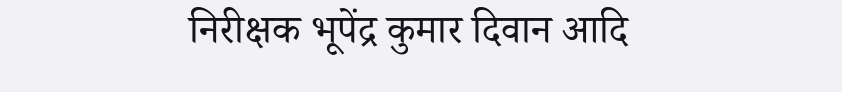निरीक्षक भूपेंद्र कुमार दिवान आदि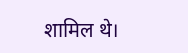शामिल थे।